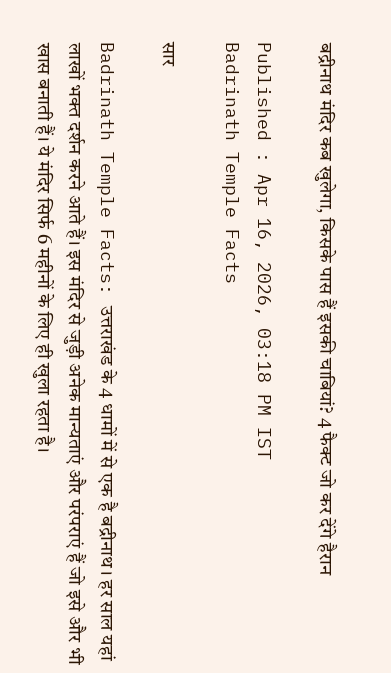बद्रीनाथ मंदिर कब खुलेगा, किसके पास हैं इसकी चाबियां? 4 फैक्ट जो कर देंगे हैरान

Published : Apr 16, 2026, 03:18 PM IST
Badrinath Temple Facts

सार

Badrinath Temple Facts: उत्तराखंड के 4 धामों में से एक है बद्रीनाथ। हर साल यहां लाखों भक्त दर्शन करने आते हैं। इस मंदिर से जुड़ी अनेक मान्यताएं और परंपराएं हैं जो इसे और भी खास बनाती हैं। ये मंदिर सिर्फ 6 महीनों के लिए ही खुला रहता है।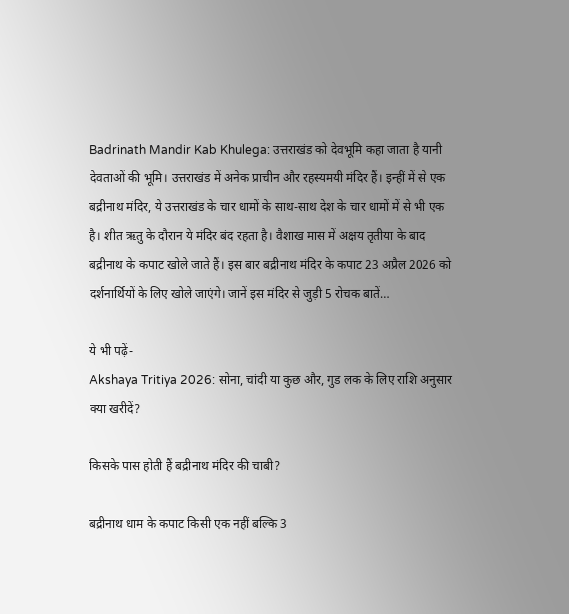Badrinath Mandir Kab Khulega: उत्तराखंड को देवभूमि कहा जाता है यानी देवताओं की भूमि। उत्तराखंड में अनेक प्राचीन और रहस्यमयी मंदिर हैं। इन्हीं में से एक बद्रीनाथ मंदिर, ये उत्तराखंड के चार धामों के साथ-साथ देश के चार धामों में से भी एक है। शीत ऋतु के दौरान ये मंदिर बंद रहता है। वैशाख मास में अक्षय तृतीया के बाद बद्रीनाथ के कपाट खोले जाते हैं। इस बार बद्रीनाथ मंदिर के कपाट 23 अप्रैल 2026 को दर्शनार्थियों के लिए खोले जाएंगे। जानें इस मंदिर से जुड़ी 5 रोचक बातें…

ये भी पढ़ें-
Akshaya Tritiya 2026: सोना, चांदी या कुछ और, गुड लक के लिए राशि अनुसार क्या खरीदें?

किसके पास होती हैं बद्रीनाथ मंदिर की चाबी?

बद्रीनाथ धाम के कपाट किसी एक नहीं बल्कि 3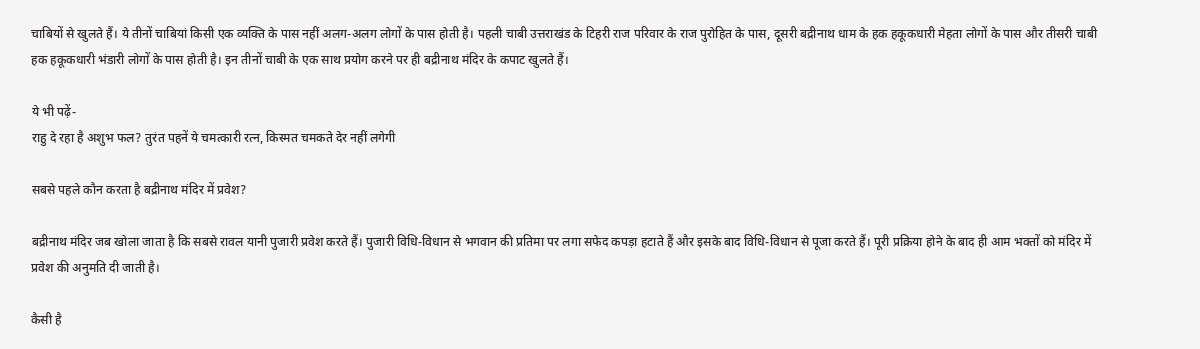चाबियों से खुलते हैं। ये तीनों चाबियां किसी एक व्यक्ति के पास नहीं अलग-अलग लोगों के पास होती है। पहली चाबी उत्तराखंड के टिहरी राज परिवार के राज पुरोहित के पास, दूसरी बद्रीनाथ धाम के हक हकूकधारी मेहता लोगों के पास और तीसरी चाबी हक हकूकधारी भंडारी लोगों के पास होती है। इन तीनों चाबी के एक साथ प्रयोग करने पर ही बद्रीनाथ मंदिर के कपाट खुलते हैं।

ये भी पढ़ें-
राहु दे रहा है अशुभ फल? तुरंत पहनें ये चमत्कारी रत्न, किस्मत चमकते देर नहीं लगेगी

सबसे पहले कौन करता है बद्रीनाथ मंदिर में प्रवेश?

बद्रीनाथ मंदिर जब खोला जाता है कि सबसे रावल यानी पुजारी प्रवेश करते हैं। पुजारी विधि-विधान से भगवान की प्रतिमा पर लगा सफेद कपड़ा हटाते हैं और इसके बाद विधि-विधान से पूजा करते हैं। पूरी प्रक्रिया होने के बाद ही आम भक्तों को मंदिर में प्रवेश की अनुमति दी जाती है।

कैसी है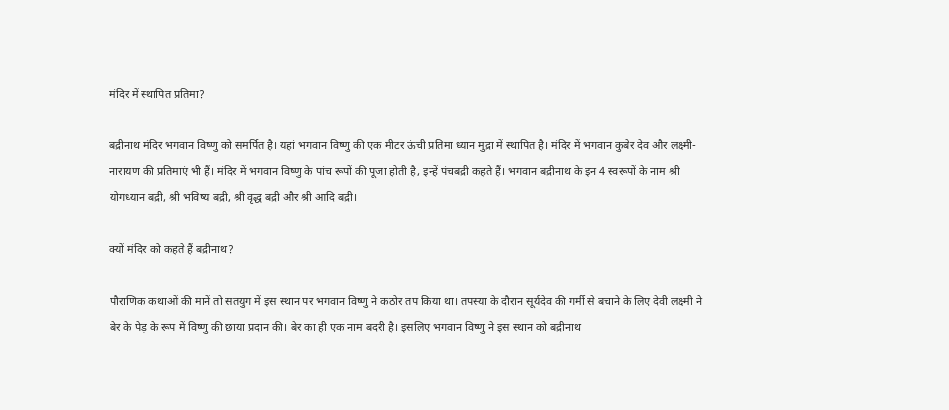मंदिर में स्थापित प्रतिमा?

बद्रीनाथ मंदिर भगवान विष्णु को समर्पित है। यहां भगवान विष्णु की एक मीटर ऊंची प्रतिमा ध्यान मुद्रा में स्थापित है। मंदिर में भगवान कुबेर देव और लक्ष्मी-नारायण की प्रतिमाएं भी हैं। मंदिर में भगवान विष्णु के पांच रूपों की पूजा होती है, इन्हें पंचबद्री कहते हैं। भगवान बद्रीनाथ के इन 4 स्वरूपों के नाम श्री योगध्यान बद्री, श्री भविष्य बद्री, श्री वृद्ध बद्री और श्री आदि बद्री।

क्यों मंदिर को कहते हैं बद्रीनाथ?

पौराणिक कथाओं की मानें तो सतयुग में इस स्थान पर भगवान विष्णु ने कठोर तप किया था। तपस्या के दौरान सूर्यदेव की गर्मी से बचाने के लिए देवी लक्ष्मी ने बेर के पेड़ के रूप में विष्णु की छाया प्रदान की। बेर का ही एक नाम बदरी है। इसलिए भगवान विष्णु ने इस स्थान को बद्रीनाथ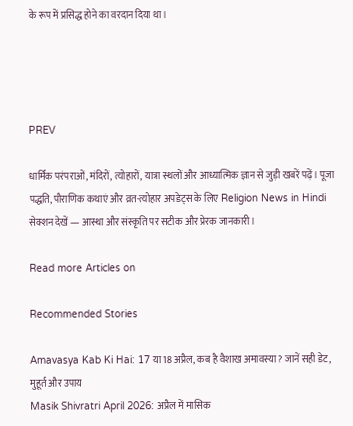के रूप में प्रसिद्ध होने का वरदान दिया था।




PREV

धार्मिक परंपराओं, मंदिरों, त्योहारों, यात्रा स्थलों और आध्यात्मिक ज्ञान से जुड़ी खबरें पढ़ें। पूजा पद्धति, पौराणिक कथाएं और व्रत-त्योहार अपडेट्स के लिए Religion News in Hindi सेक्शन देखें — आस्था और संस्कृति पर सटीक और प्रेरक जानकारी।

Read more Articles on

Recommended Stories

Amavasya Kab Ki Hai: 17 या 18 अप्रैल, कब है वैशाख अमावस्या? जानें सही डेट, मुहूर्त और उपाय
Masik Shivratri April 2026: अप्रैल में मासिक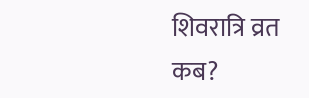शिवरात्रि व्रत कब?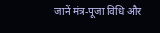जानें मंत्र-पूजा विधि और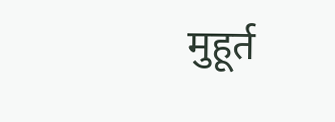मुहूर्त